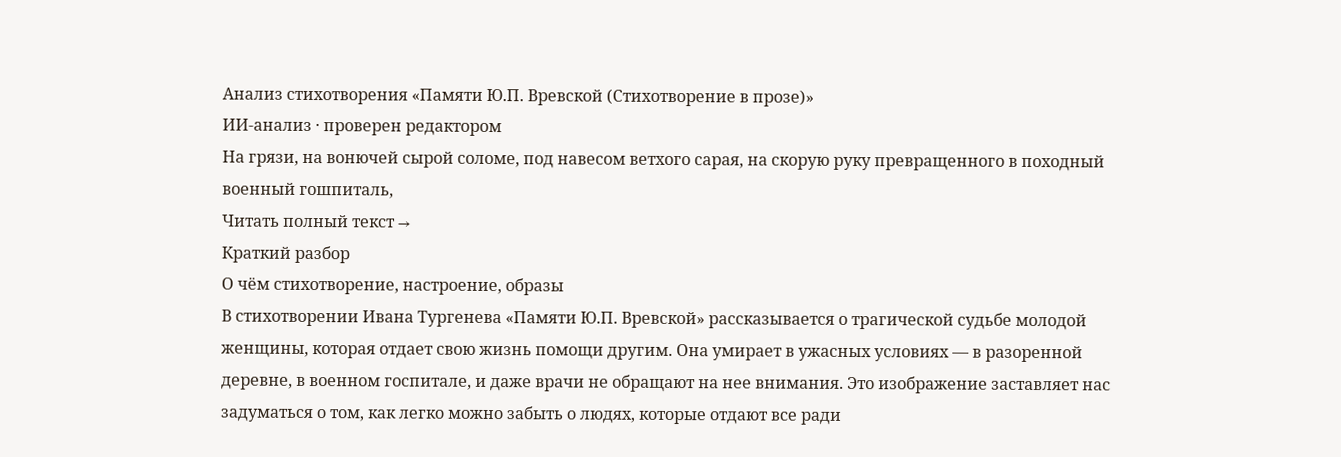Анализ стихотворения «Памяти Ю.П. Вревской (Стихотворение в прозе)»
ИИ-анализ · проверен редактором
На грязи, на вонючей сырой соломе, под навесом ветхого сарая, на скорую руку превращенного в походный военный гошпиталь,
Читать полный текст →
Краткий разбор
О чём стихотворение, настроение, образы
В стихотворении Ивана Тургенева «Памяти Ю.П. Вревской» рассказывается о трагической судьбе молодой женщины, которая отдает свою жизнь помощи другим. Она умирает в ужасных условиях — в разоренной деревне, в военном госпитале, и даже врачи не обращают на нее внимания. Это изображение заставляет нас задуматься о том, как легко можно забыть о людях, которые отдают все ради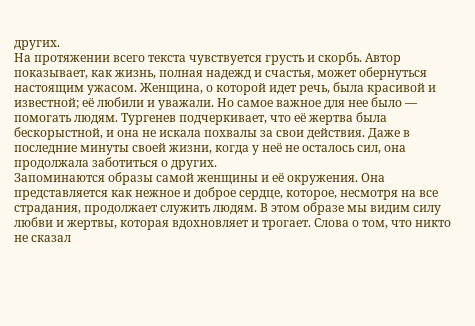других.
На протяжении всего текста чувствуется грусть и скорбь. Автор показывает, как жизнь, полная надежд и счастья, может обернуться настоящим ужасом. Женщина, о которой идет речь, была красивой и известной; её любили и уважали. Но самое важное для нее было — помогать людям. Тургенев подчеркивает, что её жертва была бескорыстной, и она не искала похвалы за свои действия. Даже в последние минуты своей жизни, когда у неё не осталось сил, она продолжала заботиться о других.
Запоминаются образы самой женщины и её окружения. Она представляется как нежное и доброе сердце, которое, несмотря на все страдания, продолжает служить людям. В этом образе мы видим силу любви и жертвы, которая вдохновляет и трогает. Слова о том, что никто не сказал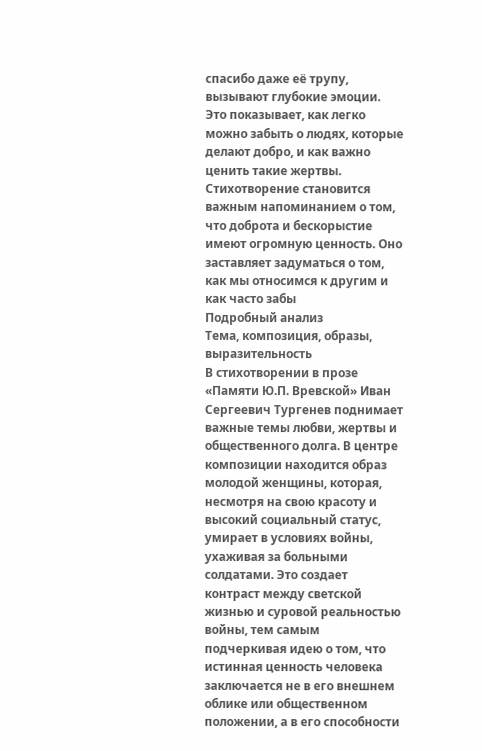спасибо даже её трупу, вызывают глубокие эмоции. Это показывает, как легко можно забыть о людях, которые делают добро, и как важно ценить такие жертвы.
Стихотворение становится важным напоминанием о том, что доброта и бескорыстие имеют огромную ценность. Оно заставляет задуматься о том, как мы относимся к другим и как часто забы
Подробный анализ
Тема, композиция, образы, выразительность
В стихотворении в прозе «Памяти Ю.П. Вревской» Иван Сергеевич Тургенев поднимает важные темы любви, жертвы и общественного долга. В центре композиции находится образ молодой женщины, которая, несмотря на свою красоту и высокий социальный статус, умирает в условиях войны, ухаживая за больными солдатами. Это создает контраст между светской жизнью и суровой реальностью войны, тем самым подчеркивая идею о том, что истинная ценность человека заключается не в его внешнем облике или общественном положении, а в его способности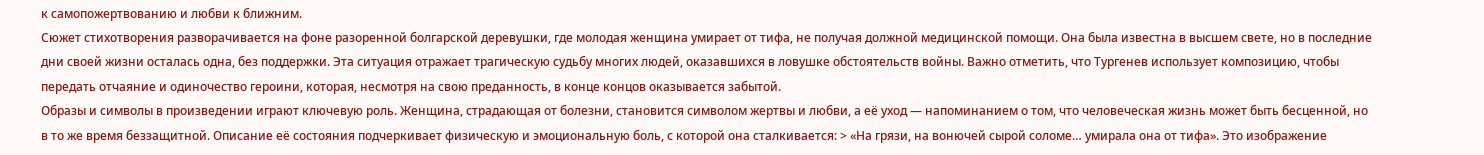к самопожертвованию и любви к ближним.
Сюжет стихотворения разворачивается на фоне разоренной болгарской деревушки, где молодая женщина умирает от тифа, не получая должной медицинской помощи. Она была известна в высшем свете, но в последние дни своей жизни осталась одна, без поддержки. Эта ситуация отражает трагическую судьбу многих людей, оказавшихся в ловушке обстоятельств войны. Важно отметить, что Тургенев использует композицию, чтобы передать отчаяние и одиночество героини, которая, несмотря на свою преданность, в конце концов оказывается забытой.
Образы и символы в произведении играют ключевую роль. Женщина, страдающая от болезни, становится символом жертвы и любви, а её уход — напоминанием о том, что человеческая жизнь может быть бесценной, но в то же время беззащитной. Описание её состояния подчеркивает физическую и эмоциональную боль, с которой она сталкивается: > «На грязи, на вонючей сырой соломе… умирала она от тифа». Это изображение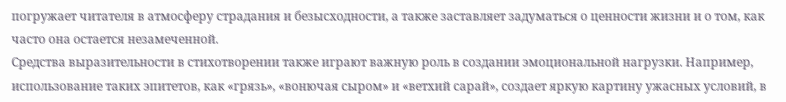погружает читателя в атмосферу страдания и безысходности, а также заставляет задуматься о ценности жизни и о том, как часто она остается незамеченной.
Средства выразительности в стихотворении также играют важную роль в создании эмоциональной нагрузки. Например, использование таких эпитетов, как «грязь», «вонючая сыром» и «ветхий сарай», создает яркую картину ужасных условий, в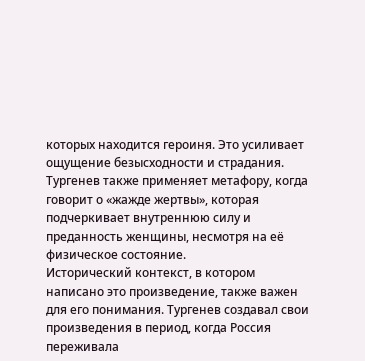которых находится героиня. Это усиливает ощущение безысходности и страдания. Тургенев также применяет метафору, когда говорит о «жажде жертвы», которая подчеркивает внутреннюю силу и преданность женщины, несмотря на её физическое состояние.
Исторический контекст, в котором написано это произведение, также важен для его понимания. Тургенев создавал свои произведения в период, когда Россия переживала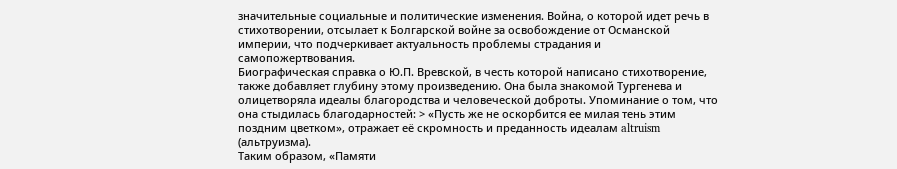значительные социальные и политические изменения. Война, о которой идет речь в стихотворении, отсылает к Болгарской войне за освобождение от Османской империи, что подчеркивает актуальность проблемы страдания и самопожертвования.
Биографическая справка о Ю.П. Вревской, в честь которой написано стихотворение, также добавляет глубину этому произведению. Она была знакомой Тургенева и олицетворяла идеалы благородства и человеческой доброты. Упоминание о том, что она стыдилась благодарностей: > «Пусть же не оскорбится ее милая тень этим поздним цветком», отражает её скромность и преданность идеалам altruism (альтруизма).
Таким образом, «Памяти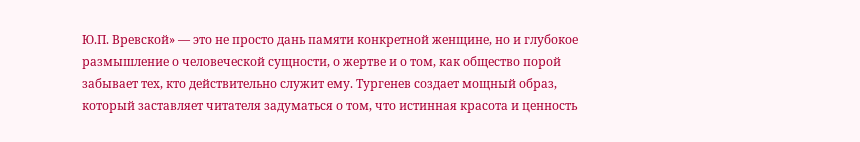Ю.П. Вревской» — это не просто дань памяти конкретной женщине, но и глубокое размышление о человеческой сущности, о жертве и о том, как общество порой забывает тех, кто действительно служит ему. Тургенев создает мощный образ, который заставляет читателя задуматься о том, что истинная красота и ценность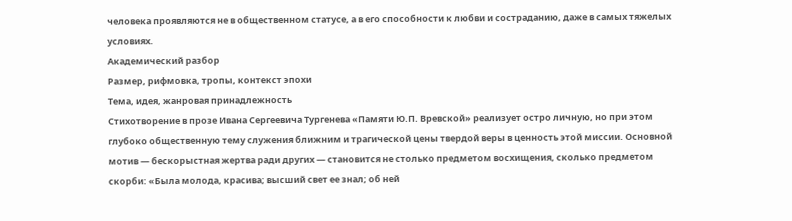человека проявляются не в общественном статусе, а в его способности к любви и состраданию, даже в самых тяжелых условиях.
Академический разбор
Размер, рифмовка, тропы, контекст эпохи
Тема, идея, жанровая принадлежность
Стихотворение в прозе Ивана Сергеевича Тургенева «Памяти Ю.П. Вревской» реализует остро личную, но при этом глубоко общественную тему служения ближним и трагической цены твердой веры в ценность этой миссии. Основной мотив — бескорыстная жертва ради других — становится не столько предметом восхищения, сколько предметом скорби: «Былa молода, красива; высший свет ее знал; об ней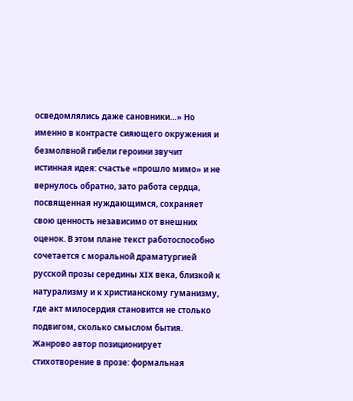осведомлялись даже сановники…» Но именно в контрасте сияющего окружения и безмолвной гибели героини звучит истинная идея: счастье «прошло мимо» и не вернулось обратно, зато работа сердца, посвященная нуждающимся, сохраняет свою ценность независимо от внешних оценок. В этом плане текст работоспособно сочетается с моральной драматургией русской прозы середины XIX века, близкой к натурализму и к христианскому гуманизму, где акт милосердия становится не столько подвигом, сколько смыслом бытия. Жанрово автор позиционирует стихотворение в прозе: формальная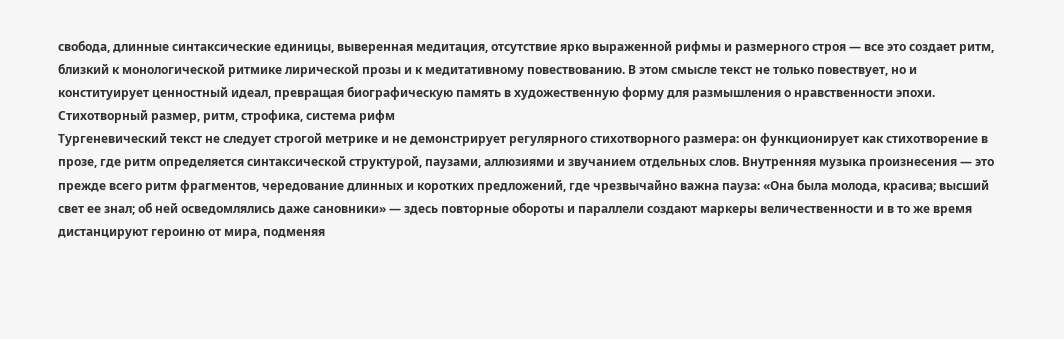свобода, длинные синтаксические единицы, выверенная медитация, отсутствие ярко выраженной рифмы и размерного строя — все это создает ритм, близкий к монологической ритмике лирической прозы и к медитативному повествованию. В этом смысле текст не только повествует, но и конституирует ценностный идеал, превращая биографическую память в художественную форму для размышления о нравственности эпохи.
Стихотворный размер, ритм, строфика, система рифм
Тургеневический текст не следует строгой метрике и не демонстрирует регулярного стихотворного размера: он функционирует как стихотворение в прозе, где ритм определяется синтаксической структурой, паузами, аллюзиями и звучанием отдельных слов. Внутренняя музыка произнесения — это прежде всего ритм фрагментов, чередование длинных и коротких предложений, где чрезвычайно важна пауза: «Она была молода, красива; высший свет ее знал; об ней осведомлялись даже сановники» — здесь повторные обороты и параллели создают маркеры величественности и в то же время дистанцируют героиню от мира, подменяя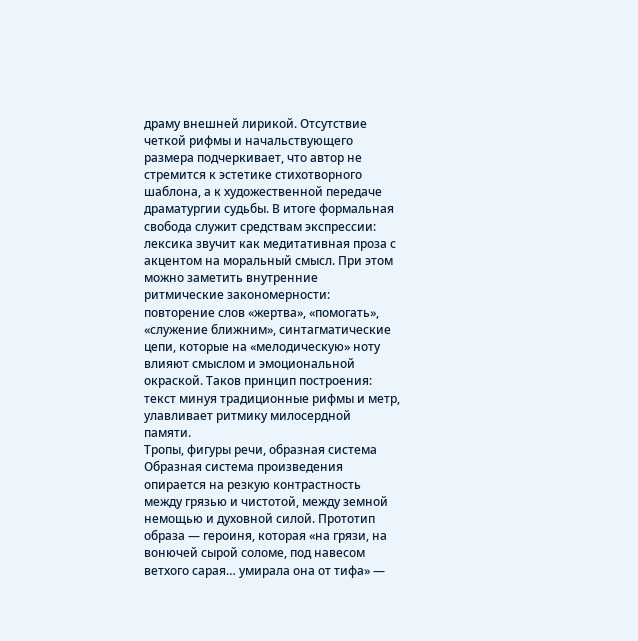драму внешней лирикой. Отсутствие четкой рифмы и начальствующего размера подчеркивает, что автор не стремится к эстетике стихотворного шаблона, а к художественной передаче драматургии судьбы. В итоге формальная свобода служит средствам экспрессии: лексика звучит как медитативная проза с акцентом на моральный смысл. При этом можно заметить внутренние ритмические закономерности: повторение слов «жертва», «помогать», «служение ближним», синтагматические цепи, которые на «мелодическую» ноту влияют смыслом и эмоциональной окраской. Таков принцип построения: текст минуя традиционные рифмы и метр, улавливает ритмику милосердной памяти.
Тропы, фигуры речи, образная система
Образная система произведения опирается на резкую контрастность между грязью и чистотой, между земной немощью и духовной силой. Прототип образа — героиня, которая «на грязи, на вонючей сырой соломе, под навесом ветхого сарая… умирала она от тифа» —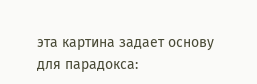эта картина задает основу для парадокса: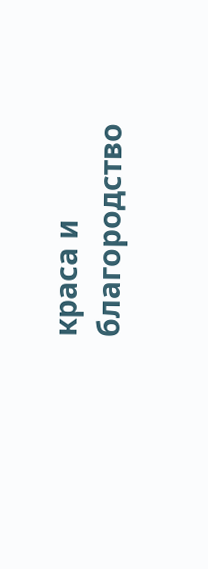краса и благородство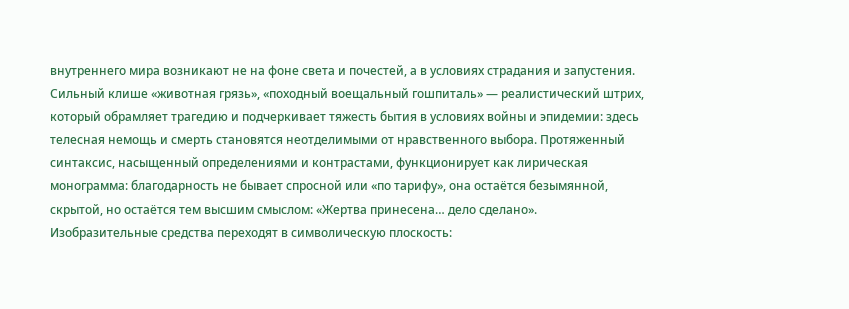внутреннего мира возникают не на фоне света и почестей, а в условиях страдания и запустения. Сильный клише «животная грязь», «походный воещальный гошпиталь» — реалистический штрих, который обрамляет трагедию и подчеркивает тяжесть бытия в условиях войны и эпидемии: здесь телесная немощь и смерть становятся неотделимыми от нравственного выбора. Протяженный синтаксис, насыщенный определениями и контрастами, функционирует как лирическая монограмма: благодарность не бывает спросной или «по тарифу», она остаётся безымянной, скрытой, но остаётся тем высшим смыслом: «Жертва принесена… дело сделано».
Изобразительные средства переходят в символическую плоскость: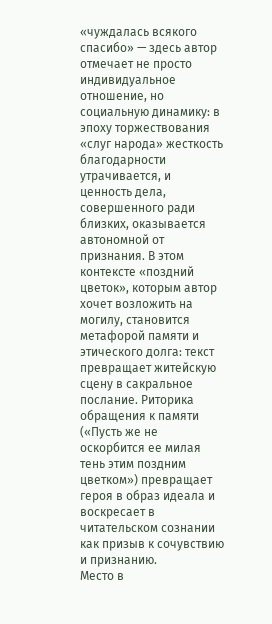«чуждалась всякого спасибо» — здесь автор отмечает не просто индивидуальное отношение, но социальную динамику: в эпоху торжествования «слуг народа» жесткость благодарности утрачивается, и ценность дела, совершенного ради близких, оказывается автономной от признания. В этом контексте «поздний цветок», которым автор хочет возложить на могилу, становится метафорой памяти и этического долга: текст превращает житейскую сцену в сакральное послание. Риторика обращения к памяти («Пусть же не оскорбится ее милая тень этим поздним цветком») превращает героя в образ идеала и воскресает в читательском сознании как призыв к сочувствию и признанию.
Место в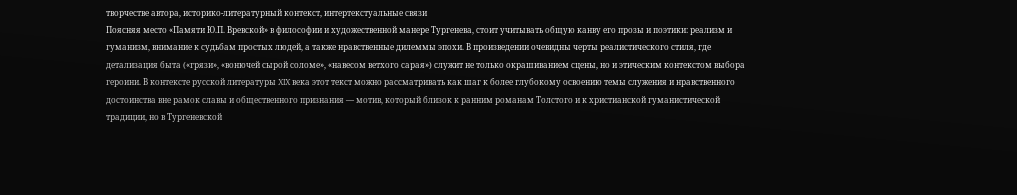творчестве автора, историко-литературный контекст, интертекстуальные связи
Поясняя место «Памяти Ю.П. Вревской» в философии и художественной манере Тургенева, стоит учитывать общую канву его прозы и поэтики: реализм и гуманизм, внимание к судьбам простых людей, а также нравственные дилеммы эпохи. В произведении очевидны черты реалистического стиля, где детализация быта («грязи», «вонючей сырой соломе», «навесом ветхого сарая») служит не только окрашиванием сцены, но и этическим контекстом выбора героини. В контексте русской литературы XIX века этот текст можно рассматривать как шаг к более глубокому освоению темы служения и нравственного достоинства вне рамок славы и общественного признания — мотив, который близок к ранним романам Толстого и к христианской гуманистической традиции, но в Тургеневской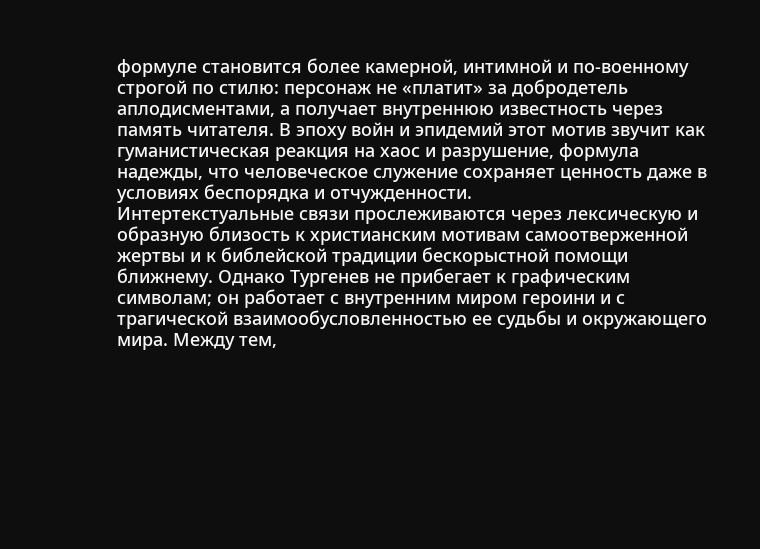формуле становится более камерной, интимной и по-военному строгой по стилю: персонаж не «платит» за добродетель аплодисментами, а получает внутреннюю известность через память читателя. В эпоху войн и эпидемий этот мотив звучит как гуманистическая реакция на хаос и разрушение, формула надежды, что человеческое служение сохраняет ценность даже в условиях беспорядка и отчужденности.
Интертекстуальные связи прослеживаются через лексическую и образную близость к христианским мотивам самоотверженной жертвы и к библейской традиции бескорыстной помощи ближнему. Однако Тургенев не прибегает к графическим символам; он работает с внутренним миром героини и с трагической взаимообусловленностью ее судьбы и окружающего мира. Между тем,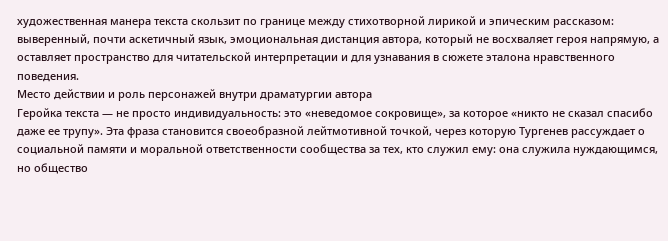художественная манера текста скользит по границе между стихотворной лирикой и эпическим рассказом: выверенный, почти аскетичный язык, эмоциональная дистанция автора, который не восхваляет героя напрямую, а оставляет пространство для читательской интерпретации и для узнавания в сюжете эталона нравственного поведения.
Место действии и роль персонажей внутри драматургии автора
Геройка текста — не просто индивидуальность: это «неведомое сокровище», за которое «никто не сказал спасибо даже ее трупу». Эта фраза становится своеобразной лейтмотивной точкой, через которую Тургенев рассуждает о социальной памяти и моральной ответственности сообщества за тех, кто служил ему: она служила нуждающимся, но общество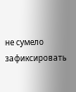не сумело зафиксировать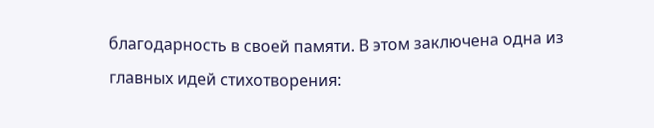благодарность в своей памяти. В этом заключена одна из главных идей стихотворения: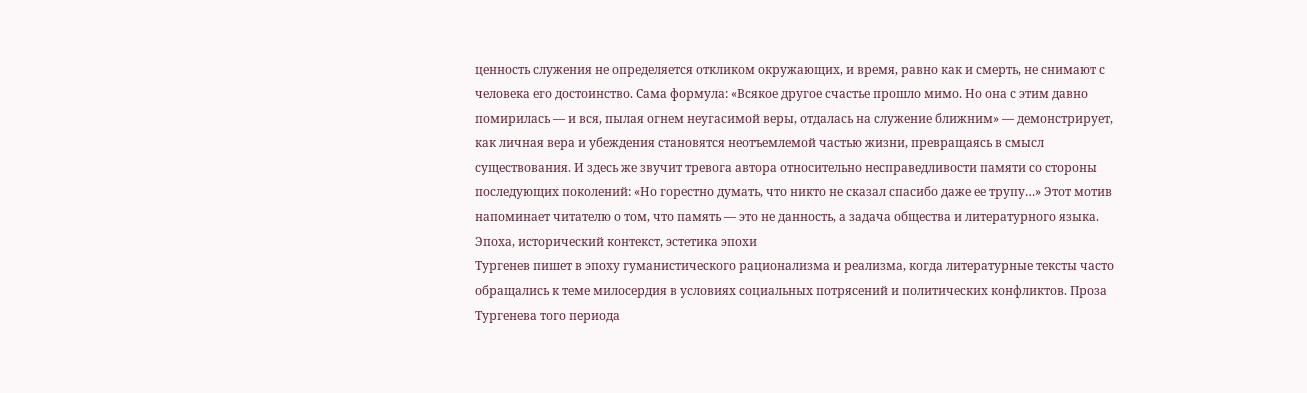ценность служения не определяется откликом окружающих, и время, равно как и смерть, не снимают с человека его достоинство. Сама формула: «Всякое другое счастье прошло мимо. Но она с этим давно помирилась — и вся, пылая огнем неугасимой веры, отдалась на служение ближним» — демонстрирует, как личная вера и убеждения становятся неотъемлемой частью жизни, превращаясь в смысл существования. И здесь же звучит тревога автора относительно несправедливости памяти со стороны последующих поколений: «Но горестно думать, что никто не сказал спасибо даже ее трупу…» Этот мотив напоминает читателю о том, что память — это не данность, а задача общества и литературного языка.
Эпоха, исторический контекст, эстетика эпохи
Тургенев пишет в эпоху гуманистического рационализма и реализма, когда литературные тексты часто обращались к теме милосердия в условиях социальных потрясений и политических конфликтов. Проза Тургенева того периода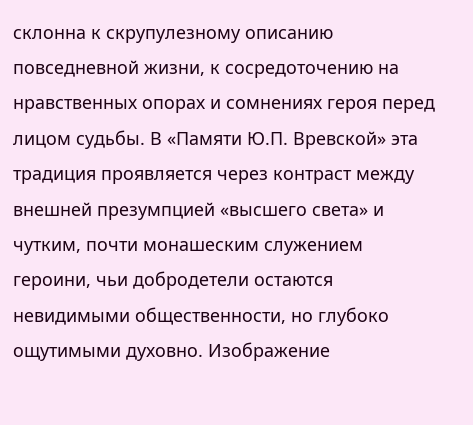склонна к скрупулезному описанию повседневной жизни, к сосредоточению на нравственных опорах и сомнениях героя перед лицом судьбы. В «Памяти Ю.П. Вревской» эта традиция проявляется через контраст между внешней презумпцией «высшего света» и чутким, почти монашеским служением героини, чьи добродетели остаются невидимыми общественности, но глубоко ощутимыми духовно. Изображение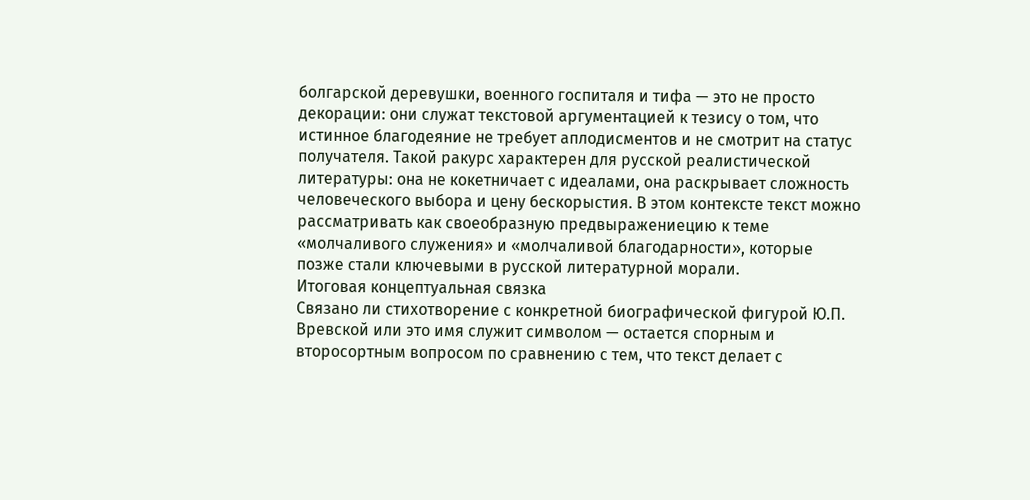болгарской деревушки, военного госпиталя и тифа — это не просто декорации: они служат текстовой аргументацией к тезису о том, что истинное благодеяние не требует аплодисментов и не смотрит на статус получателя. Такой ракурс характерен для русской реалистической литературы: она не кокетничает с идеалами, она раскрывает сложность человеческого выбора и цену бескорыстия. В этом контексте текст можно рассматривать как своеобразную предвыражениецию к теме «молчаливого служения» и «молчаливой благодарности», которые позже стали ключевыми в русской литературной морали.
Итоговая концептуальная связка
Связано ли стихотворение с конкретной биографической фигурой Ю.П. Вревской или это имя служит символом — остается спорным и второсортным вопросом по сравнению с тем, что текст делает с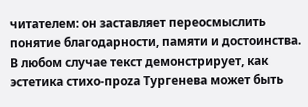читателем: он заставляет переосмыслить понятие благодарности, памяти и достоинства. В любом случае текст демонстрирует, как эстетика стихо-проza Тургенева может быть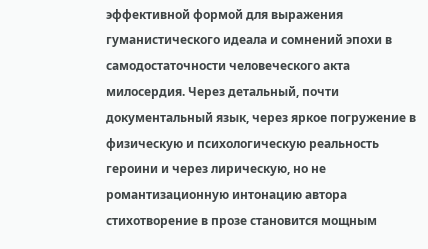эффективной формой для выражения гуманистического идеала и сомнений эпохи в самодостаточности человеческого акта милосердия. Через детальный, почти документальный язык, через яркое погружение в физическую и психологическую реальность героини и через лирическую, но не романтизационную интонацию автора стихотворение в прозе становится мощным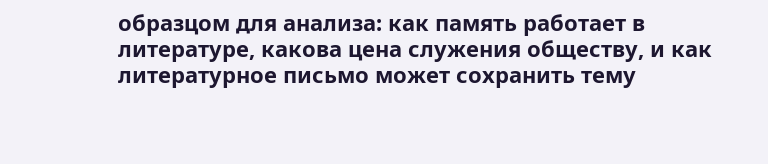образцом для анализа: как память работает в литературе, какова цена служения обществу, и как литературное письмо может сохранить тему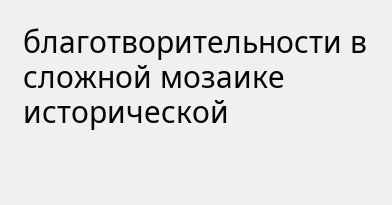благотворительности в сложной мозаике исторической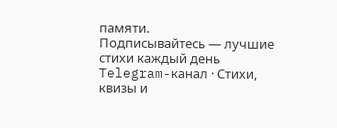памяти.
Подписывайтесь — лучшие стихи каждый день
Telegram-канал · Стихи, квизы и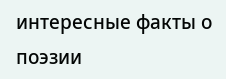интересные факты о поэзии